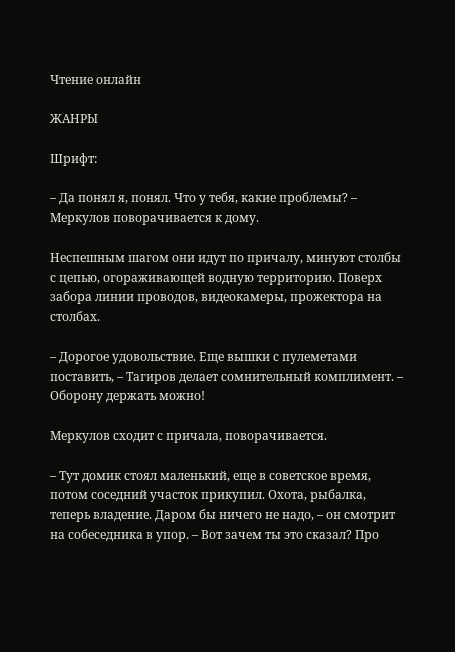Чтение онлайн

ЖАНРЫ

Шрифт:

– Да понял я, понял. Что у тебя, какие проблемы? – Меркулов поворачивается к дому.

Неспешным шагом они идут по причалу, минуют столбы с цепью, огораживающей водную территорию. Поверх забора линии проводов, видеокамеры, прожектора на столбах.

– Дорогое удовольствие. Еще вышки с пулеметами поставить, – Тагиров делает сомнительный комплимент. – Оборону держать можно!

Меркулов сходит с причала, поворачивается.

– Тут домик стоял маленький, еще в советское время, потом соседний участок прикупил. Охота, рыбалка, теперь владение. Даром бы ничего не надо, – он смотрит на собеседника в упор. – Вот зачем ты это сказал? Про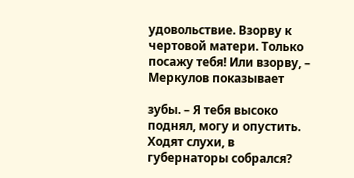удовольствие. Взорву к чертовой матери. Только посажу тебя! Или взорву, – Меркулов показывает

зубы. – Я тебя высоко поднял, могу и опустить. Ходят слухи, в губернаторы собрался?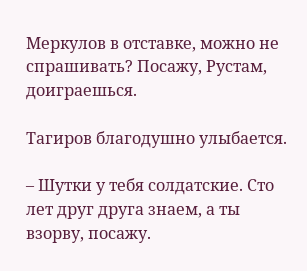Меркулов в отставке, можно не спрашивать? Посажу, Рустам, доиграешься.

Тагиров благодушно улыбается.

– Шутки у тебя солдатские. Сто лет друг друга знаем, а ты взорву, посажу.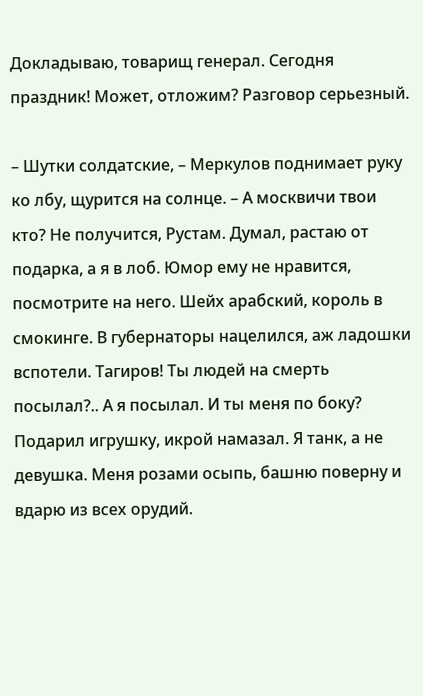Докладываю, товарищ генерал. Сегодня праздник! Может, отложим? Разговор серьезный.

– Шутки солдатские, – Меркулов поднимает руку ко лбу, щурится на солнце. – А москвичи твои кто? Не получится, Рустам. Думал, растаю от подарка, а я в лоб. Юмор ему не нравится, посмотрите на него. Шейх арабский, король в смокинге. В губернаторы нацелился, аж ладошки вспотели. Тагиров! Ты людей на смерть посылал?.. А я посылал. И ты меня по боку? Подарил игрушку, икрой намазал. Я танк, а не девушка. Меня розами осыпь, башню поверну и вдарю из всех орудий.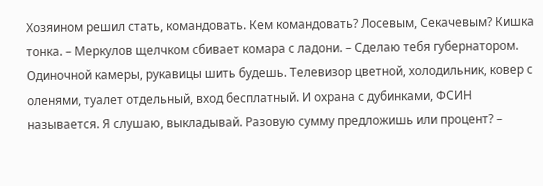Хозяином решил стать, командовать. Кем командовать? Лосевым, Секачевым? Кишка тонка. – Меркулов щелчком сбивает комара с ладони. – Сделаю тебя губернатором. Одиночной камеры, рукавицы шить будешь. Телевизор цветной, холодильник, ковер с оленями, туалет отдельный, вход бесплатный. И охрана с дубинками, ФСИН называется. Я слушаю, выкладывай. Разовую сумму предложишь или процент? –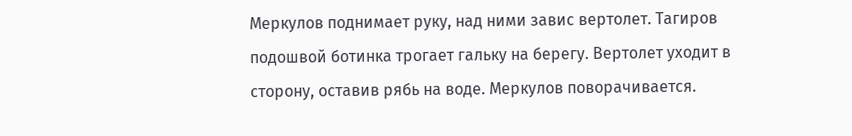Меркулов поднимает руку, над ними завис вертолет. Тагиров подошвой ботинка трогает гальку на берегу. Вертолет уходит в сторону, оставив рябь на воде. Меркулов поворачивается.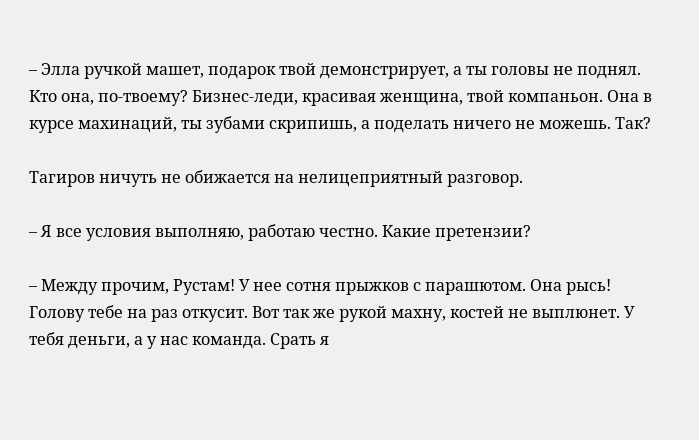– Элла ручкой машет, подарок твой демонстрирует, а ты головы не поднял. Кто она, по-твоему? Бизнес-леди, красивая женщина, твой компаньон. Она в курсе махинаций, ты зубами скрипишь, а поделать ничего не можешь. Так?

Тагиров ничуть не обижается на нелицеприятный разговор.

– Я все условия выполняю, работаю честно. Какие претензии?

– Между прочим, Рустам! У нее сотня прыжков с парашютом. Она рысь! Голову тебе на раз откусит. Вот так же рукой махну, костей не выплюнет. У тебя деньги, а у нас команда. Срать я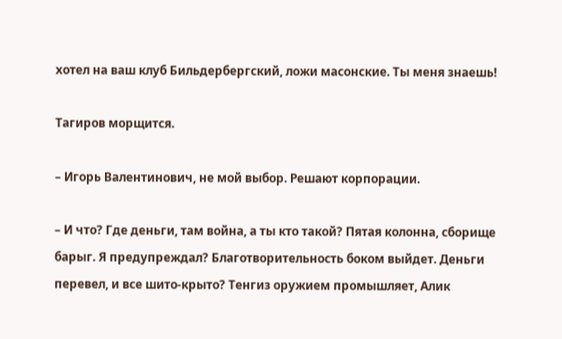хотел на ваш клуб Бильдербергский, ложи масонские. Ты меня знаешь!

Тагиров морщится.

– Игорь Валентинович, не мой выбор. Решают корпорации.

– И что? Где деньги, там война, а ты кто такой? Пятая колонна, сборище барыг. Я предупреждал? Благотворительность боком выйдет. Деньги перевел, и все шито-крыто? Тенгиз оружием промышляет, Алик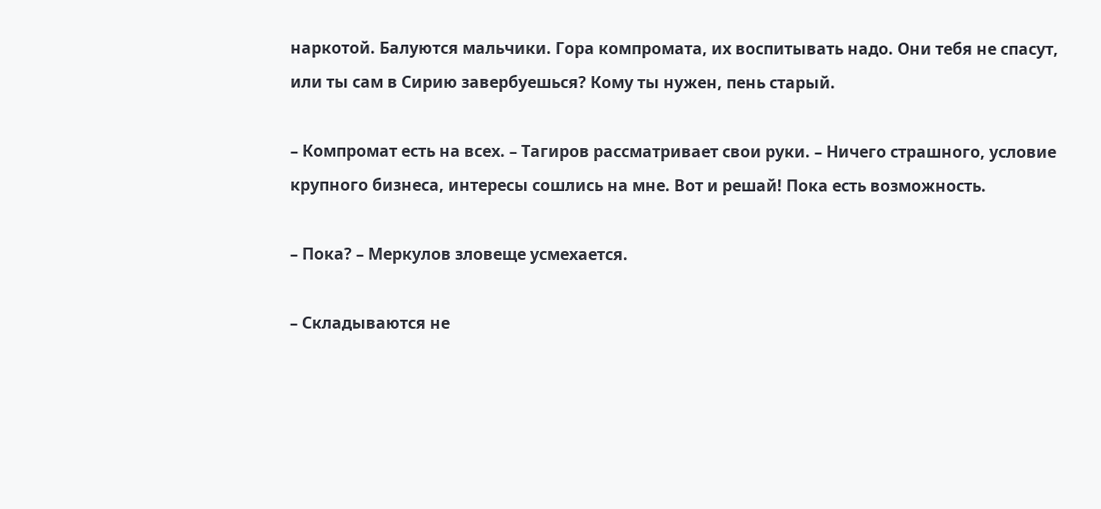наркотой. Балуются мальчики. Гора компромата, их воспитывать надо. Они тебя не спасут, или ты сам в Сирию завербуешься? Кому ты нужен, пень старый.

– Компромат есть на всех. – Тагиров рассматривает свои руки. – Ничего страшного, условие крупного бизнеса, интересы сошлись на мне. Вот и решай! Пока есть возможность.

– Пока? – Меркулов зловеще усмехается.

– Складываются не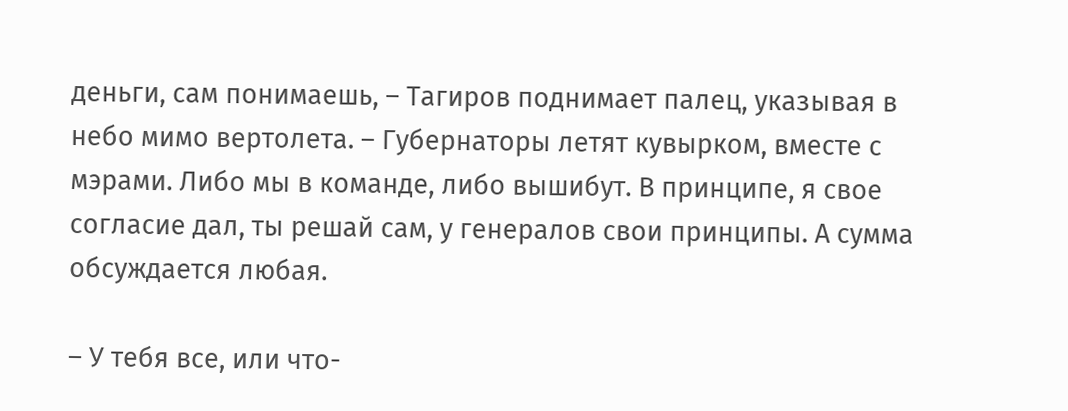деньги, сам понимаешь, – Тагиров поднимает палец, указывая в небо мимо вертолета. – Губернаторы летят кувырком, вместе с мэрами. Либо мы в команде, либо вышибут. В принципе, я свое согласие дал, ты решай сам, у генералов свои принципы. А сумма обсуждается любая.

– У тебя все, или что-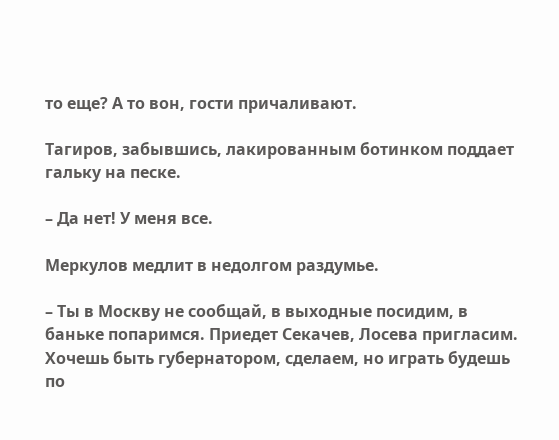то еще? А то вон, гости причаливают.

Тагиров, забывшись, лакированным ботинком поддает гальку на песке.

– Да нет! У меня все.

Меркулов медлит в недолгом раздумье.

– Ты в Москву не сообщай, в выходные посидим, в баньке попаримся. Приедет Секачев, Лосева пригласим. Хочешь быть губернатором, сделаем, но играть будешь по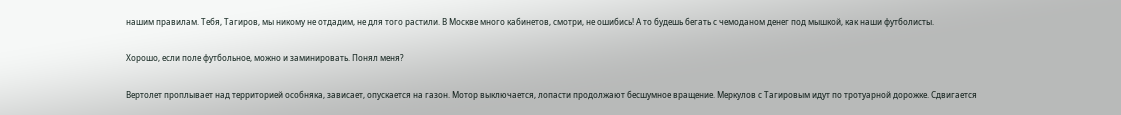нашим правилам. Тебя, Тагиров, мы никому не отдадим, не для того растили. В Москве много кабинетов, смотри, не ошибись! А то будешь бегать с чемоданом денег под мышкой, как наши футболисты.

Хорошо, если поле футбольное, можно и заминировать. Понял меня?

Вертолет проплывает над территорией особняка, зависает, опускается на газон. Мотор выключается, лопасти продолжают бесшумное вращение. Меркулов с Тагировым идут по тротуарной дорожке. Сдвигается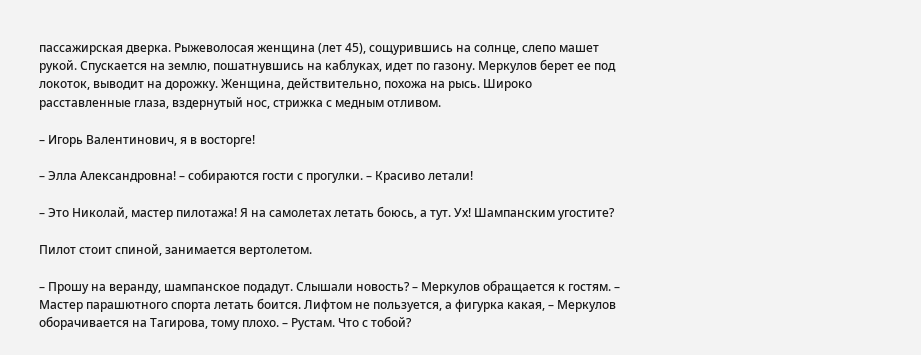пассажирская дверка. Рыжеволосая женщина (лет 45), сощурившись на солнце, слепо машет рукой. Спускается на землю, пошатнувшись на каблуках, идет по газону. Меркулов берет ее под локоток, выводит на дорожку. Женщина, действительно, похожа на рысь. Широко расставленные глаза, вздернутый нос, стрижка с медным отливом.

– Игорь Валентинович, я в восторге!

– Элла Александровна! – собираются гости с прогулки. – Красиво летали!

– Это Николай, мастер пилотажа! Я на самолетах летать боюсь, а тут. Ух! Шампанским угостите?

Пилот стоит спиной, занимается вертолетом.

– Прошу на веранду, шампанское подадут. Слышали новость? – Меркулов обращается к гостям. – Мастер парашютного спорта летать боится. Лифтом не пользуется, а фигурка какая, – Меркулов оборачивается на Тагирова, тому плохо. – Рустам. Что с тобой?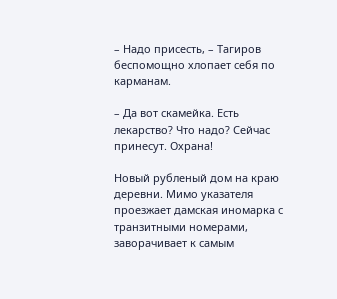– Надо присесть, – Тагиров беспомощно хлопает себя по карманам.

– Да вот скамейка. Есть лекарство? Что надо? Сейчас принесут. Охрана!

Новый рубленый дом на краю деревни. Мимо указателя проезжает дамская иномарка с транзитными номерами, заворачивает к самым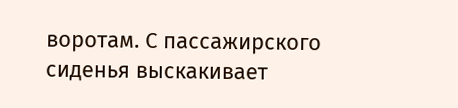воротам. С пассажирского сиденья выскакивает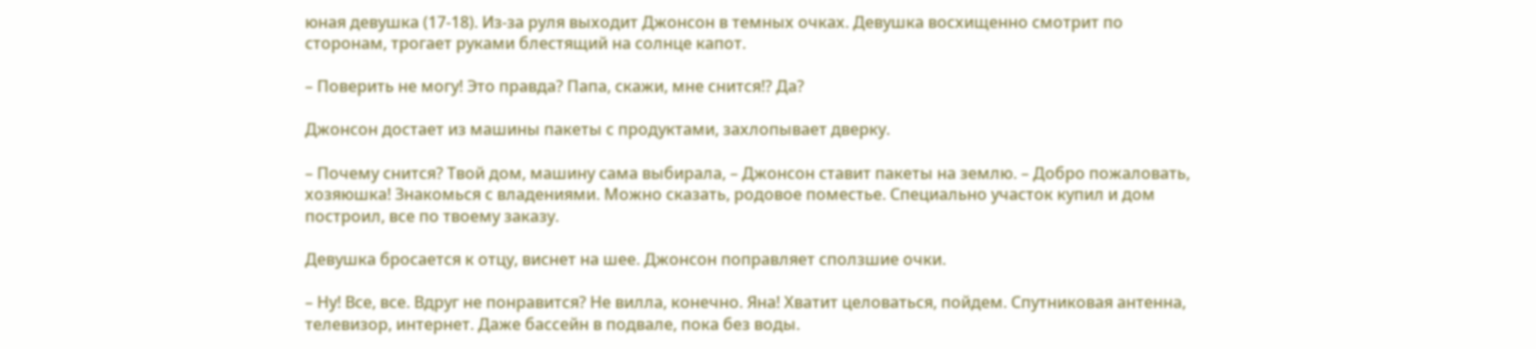юная девушка (17-18). Из-за руля выходит Джонсон в темных очках. Девушка восхищенно смотрит по сторонам, трогает руками блестящий на солнце капот.

– Поверить не могу! Это правда? Папа, скажи, мне снится!? Да?

Джонсон достает из машины пакеты с продуктами, захлопывает дверку.

– Почему снится? Твой дом, машину сама выбирала, – Джонсон ставит пакеты на землю. – Добро пожаловать, хозяюшка! Знакомься с владениями. Можно сказать, родовое поместье. Специально участок купил и дом построил, все по твоему заказу.

Девушка бросается к отцу, виснет на шее. Джонсон поправляет сползшие очки.

– Ну! Все, все. Вдруг не понравится? Не вилла, конечно. Яна! Хватит целоваться, пойдем. Спутниковая антенна, телевизор, интернет. Даже бассейн в подвале, пока без воды.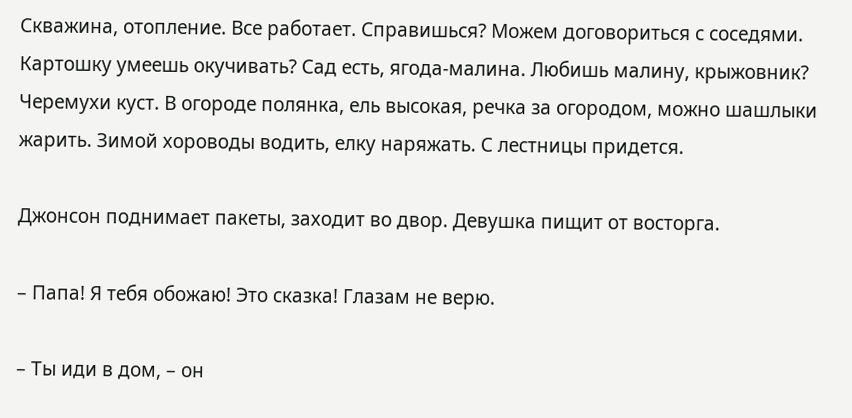Скважина, отопление. Все работает. Справишься? Можем договориться с соседями. Картошку умеешь окучивать? Сад есть, ягода-малина. Любишь малину, крыжовник? Черемухи куст. В огороде полянка, ель высокая, речка за огородом, можно шашлыки жарить. Зимой хороводы водить, елку наряжать. С лестницы придется.

Джонсон поднимает пакеты, заходит во двор. Девушка пищит от восторга.

– Папа! Я тебя обожаю! Это сказка! Глазам не верю.

– Ты иди в дом, – он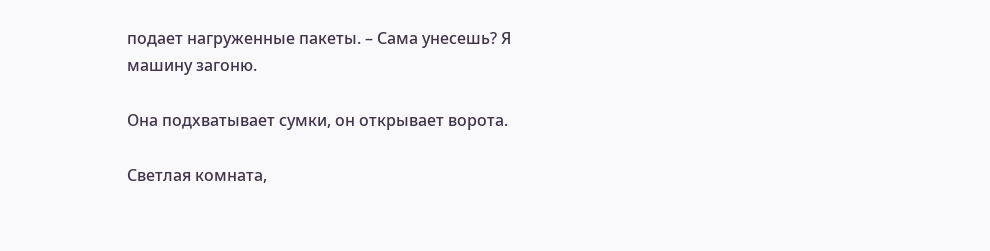подает нагруженные пакеты. – Сама унесешь? Я машину загоню.

Она подхватывает сумки, он открывает ворота.

Светлая комната,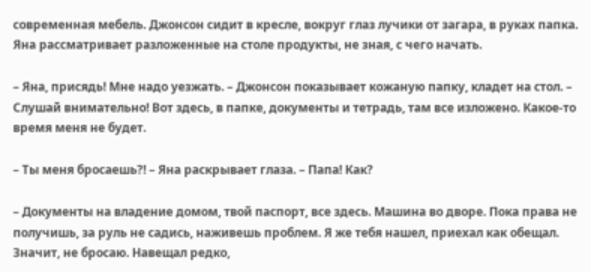современная мебель. Джонсон сидит в кресле, вокруг глаз лучики от загара, в руках папка. Яна рассматривает разложенные на столе продукты, не зная, с чего начать.

– Яна, присядь! Мне надо уезжать. – Джонсон показывает кожаную папку, кладет на стол. – Слушай внимательно! Вот здесь, в папке, документы и тетрадь, там все изложено. Какое-то время меня не будет.

– Ты меня бросаешь?! – Яна раскрывает глаза. – Папа! Как?

– Документы на владение домом, твой паспорт, все здесь. Машина во дворе. Пока права не получишь, за руль не садись, наживешь проблем. Я же тебя нашел, приехал как обещал. Значит, не бросаю. Навещал редко,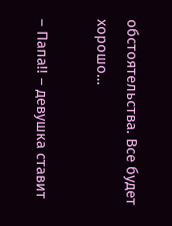обстоятельства. Все будет хорошо…

– Папа!! – девушка ставит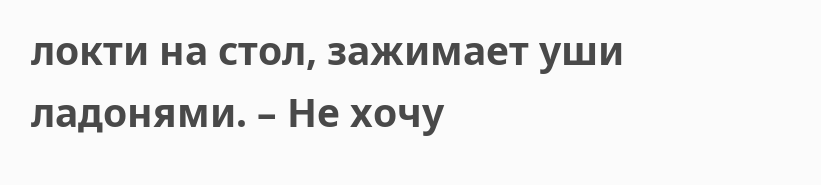локти на стол, зажимает уши ладонями. – Не хочу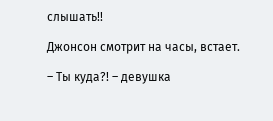слышать!!

Джонсон смотрит на часы, встает.

– Ты куда?! – девушка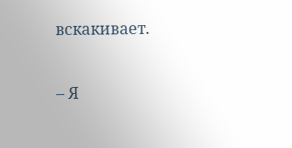вскакивает.

– Я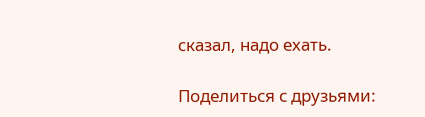сказал, надо ехать.

Поделиться с друзьями: